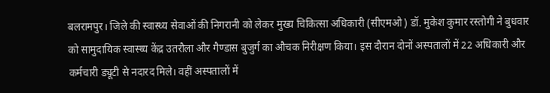बलरामपुर। जिले की स्वास्थ्य सेवाओं की निगरानी को लेकर मुख्य चिकित्सा अधिकारी (सीएमओ) डॉ. मुकेश कुमार रस्तोगी ने बुधवार को सामुदायिक स्वास्थ्य केंद्र उतरौला और गैण्डास बुजुर्ग का औचक निरीक्षण किया। इस दौरान दोनों अस्पतालों में 22 अधिकारी और कर्मचारी ड्यूटी से नदारद मिले। वहीं अस्पतालों में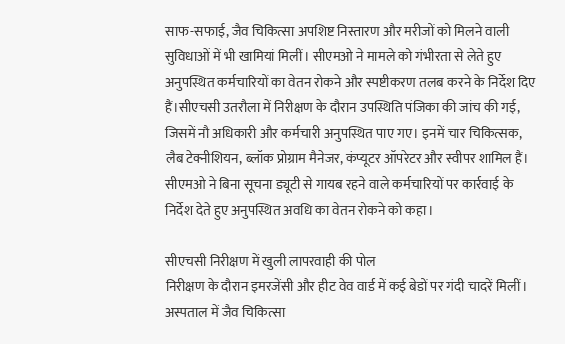साफ-सफाई, जैव चिकित्सा अपशिष्ट निस्तारण और मरीजों को मिलने वाली सुविधाओं में भी खामियां मिलीं। सीएमओ ने मामले को गंभीरता से लेते हुए अनुपस्थित कर्मचारियों का वेतन रोकने और स्पष्टीकरण तलब करने के निर्देश दिए हैं।सीएचसी उतरौला में निरीक्षण के दौरान उपस्थिति पंजिका की जांच की गई, जिसमें नौ अधिकारी और कर्मचारी अनुपस्थित पाए गए। इनमें चार चिकित्सक, लैब टेक्नीशियन, ब्लॉक प्रोग्राम मैनेजर, कंप्यूटर ऑपरेटर और स्वीपर शामिल हैं। सीएमओ ने बिना सूचना ड्यूटी से गायब रहने वाले कर्मचारियों पर कार्रवाई के निर्देश देते हुए अनुपस्थित अवधि का वेतन रोकने को कहा।

सीएचसी निरीक्षण में खुली लापरवाही की पोल
निरीक्षण के दौरान इमरजेंसी और हीट वेव वार्ड में कई बेडों पर गंदी चादरें मिलीं। अस्पताल में जैव चिकित्सा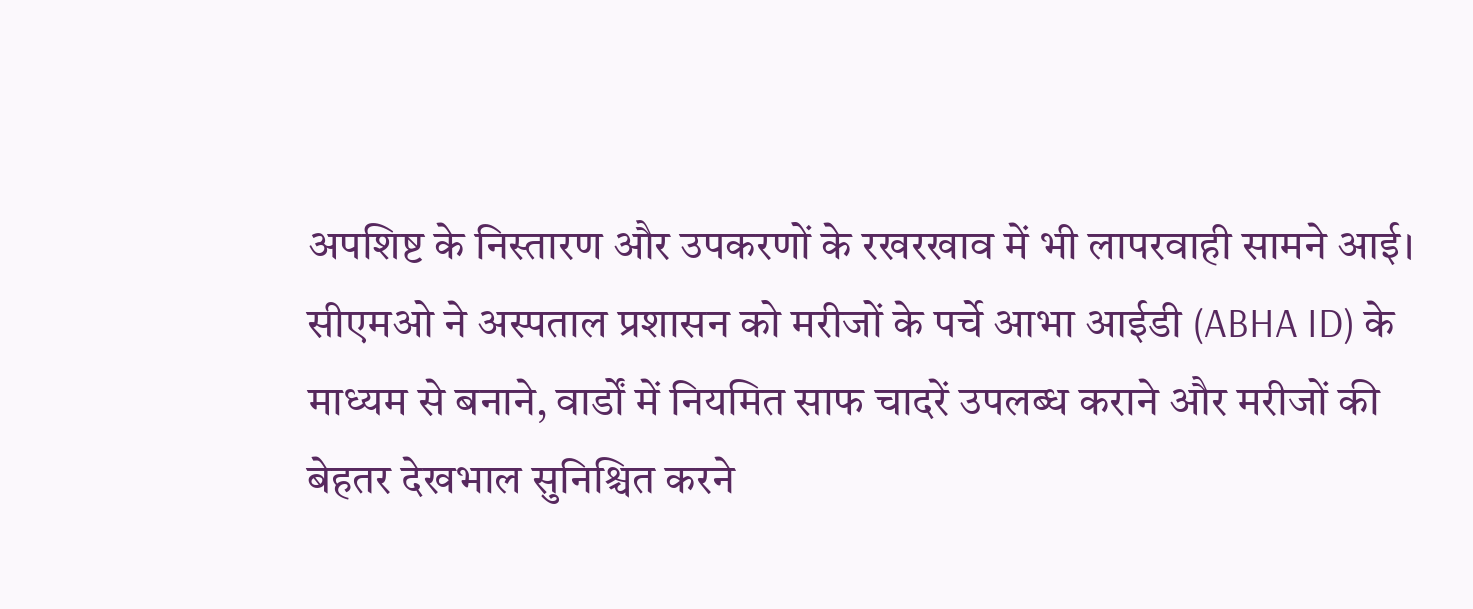अपशिष्ट के निस्तारण और उपकरणों के रखरखाव में भी लापरवाही सामने आई। सीएमओ ने अस्पताल प्रशासन को मरीजों के पर्चे आभा आईडी (ABHA ID) के माध्यम से बनाने, वार्डों में नियमित साफ चादरें उपलब्ध कराने और मरीजों की बेहतर देखभाल सुनिश्चित करने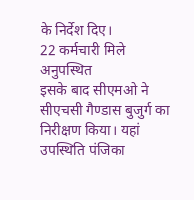के निर्देश दिए।
22 कर्मचारी मिले अनुपस्थित
इसके बाद सीएमओ ने सीएचसी गैण्डास बुजुर्ग का निरीक्षण किया। यहां उपस्थिति पंजिका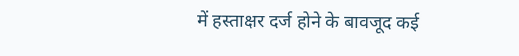में हस्ताक्षर दर्ज होने के बावजूद कई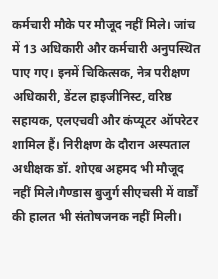कर्मचारी मौके पर मौजूद नहीं मिले। जांच में 13 अधिकारी और कर्मचारी अनुपस्थित पाए गए। इनमें चिकित्सक, नेत्र परीक्षण अधिकारी, डेंटल हाइजीनिस्ट, वरिष्ठ सहायक, एलएचवी और कंप्यूटर ऑपरेटर शामिल हैं। निरीक्षण के दौरान अस्पताल अधीक्षक डॉ. शोएब अहमद भी मौजूद नहीं मिले।गैण्डास बुजुर्ग सीएचसी में वार्डों की हालत भी संतोषजनक नहीं मिली।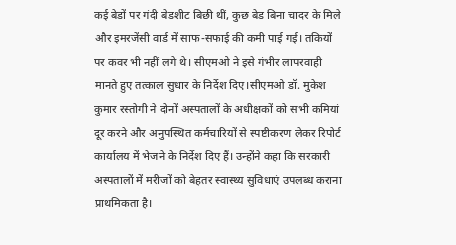कई बेडों पर गंदी बेडशीट बिछी थीं, कुछ बेड बिना चादर के मिले और इमरजेंसी वार्ड में साफ-सफाई की कमी पाई गई। तकियों पर कवर भी नहीं लगे थे। सीएमओ ने इसे गंभीर लापरवाही मानते हुए तत्काल सुधार के निर्देश दिए।सीएमओ डॉ. मुकेश कुमार रस्तोगी ने दोनों अस्पतालों के अधीक्षकों को सभी कमियां दूर करने और अनुपस्थित कर्मचारियों से स्पष्टीकरण लेकर रिपोर्ट कार्यालय में भेजने के निर्देश दिए हैं। उन्होंने कहा कि सरकारी अस्पतालों में मरीजों को बेहतर स्वास्थ्य सुविधाएं उपलब्ध कराना प्राथमिकता है।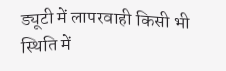ड्यूटी में लापरवाही किसी भी स्थिति में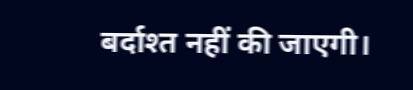बर्दाश्त नहीं की जाएगी।